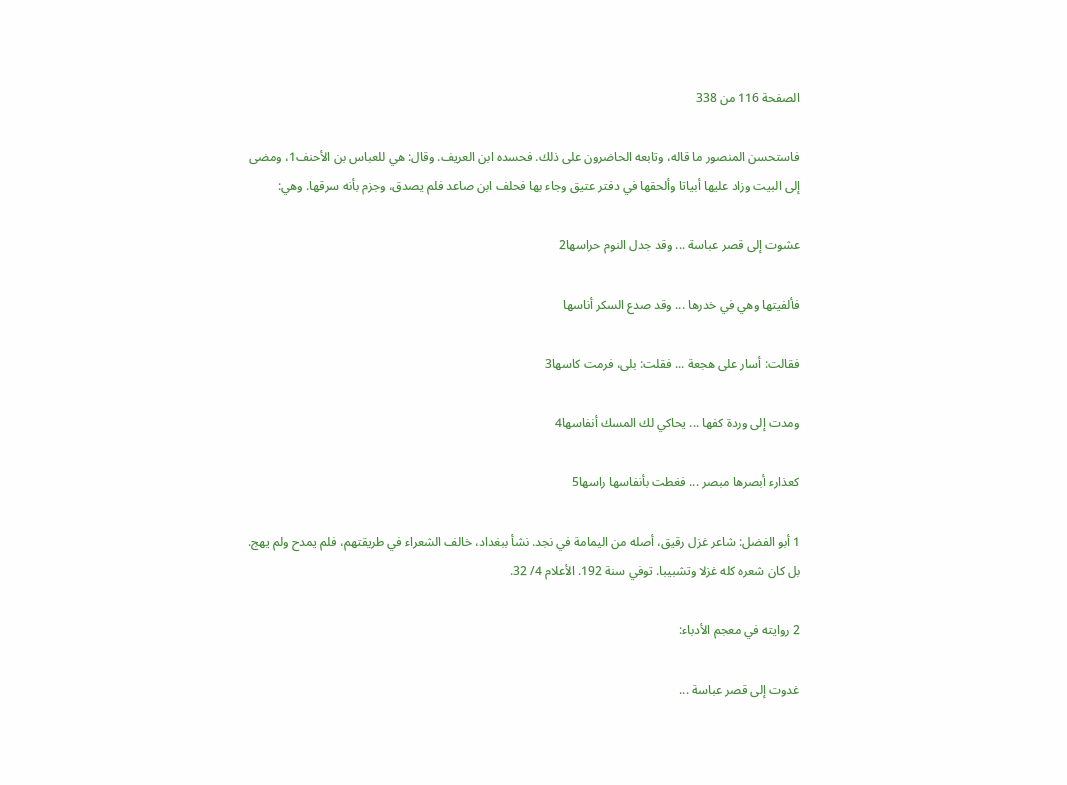الصفحة 116 من 338

فاستحسن المنصور ما قاله، وتابعه الحاضرون على ذلك. فحسده ابن العريف. وقال: هي للعباس بن الأحنف1، ومضى إلى البيت وزاد عليها أبياتا وألحقها في دفتر عتيق وجاء بها فحلف ابن صاعد فلم يصدق، وجزم بأنه سرقها. وهي:

عشوت إلى قصر عباسة ... وقد جدل النوم حراسها2

فألفيتها وهي في خدرها ... وقد صدع السكر أناسها

فقالت: أسار على هجعة ... فقلت: بلى، فرمت كاسها3

ومدت إلى وردة كفها ... يحاكي لك المسك أنفاسها4

كعذارء أبصرها مبصر ... فغطت بأنفاسها راسها5

1 أبو الفضل: شاعر غزل رقيق، أصله من اليمامة في نجد. نشأ ببغداد، خالف الشعراء في طريقتهم، فلم يمدح ولم يهج. بل كان شعره كله غزلا وتشبيبا. توفي سنة 192. الأعلام 4/ 32.

2 روايته في معجم الأدباء:

غدوت إلى قصر عباسة ...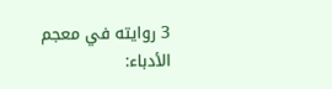3 روايته في معجم الأدباء: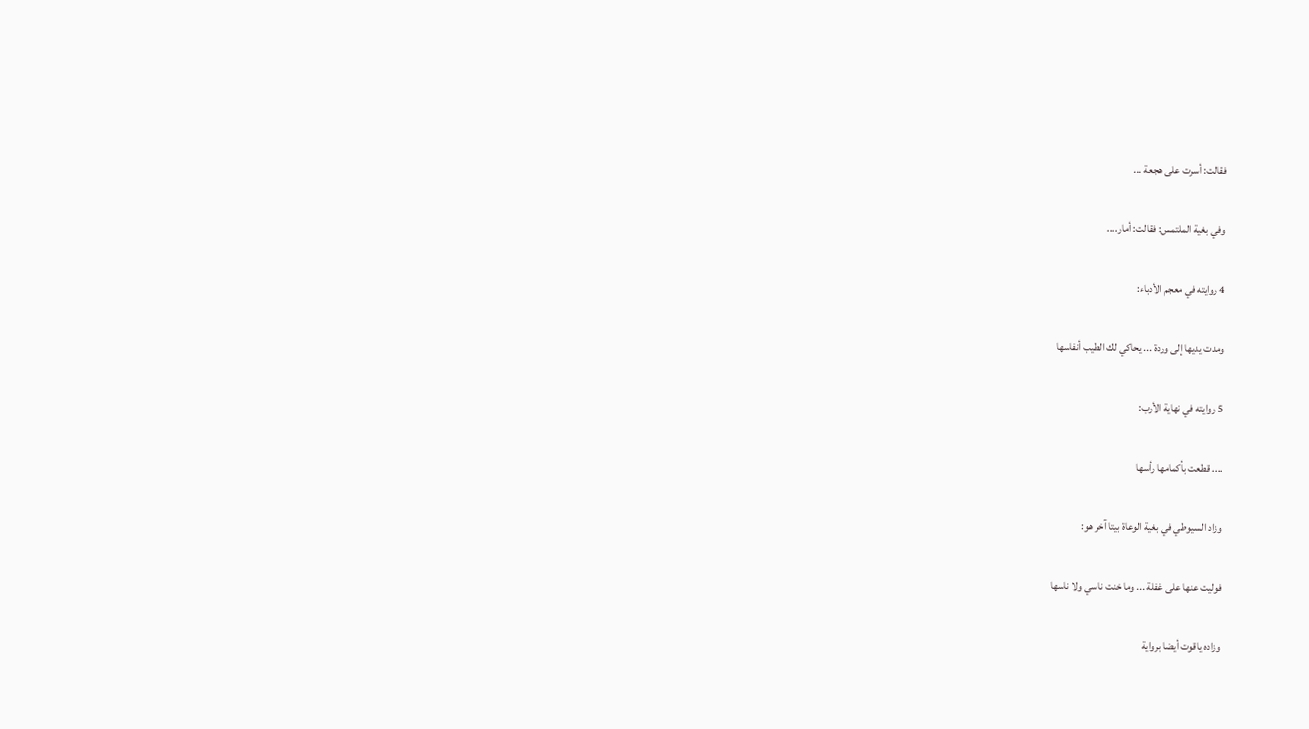فقالت: أسرت على هجعة ...

وفي بغية الملتمس: فقالت: أمار....

4 روايته في معجم الأدباء:

ومدت يديها إلى وردة ... يحاكي لك الطيب أنفاسها

5 روايته في نهاية الأرب:

.... قطعت بأكمامها رأسها

وزاد السيوطي في بغية الوعاة بيتا آخر هو:

فوليت عنها على غفلة ... وما خنت ناسي ولا ناسها

وزاده ياقوت أيضا برواية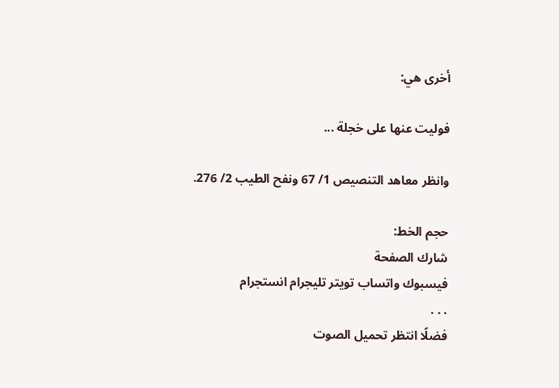أخرى هي:

فوليت عنها على خجلة ...

وانظر معاهد التنصيص 1/ 67 ونفح الطيب 2/ 276.

حجم الخط:
شارك الصفحة
فيسبوك واتساب تويتر تليجرام انستجرام
. . .
فضلًا انتظر تحميل الصوت